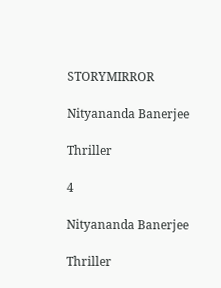STORYMIRROR

Nityananda Banerjee

Thriller

4

Nityananda Banerjee

Thriller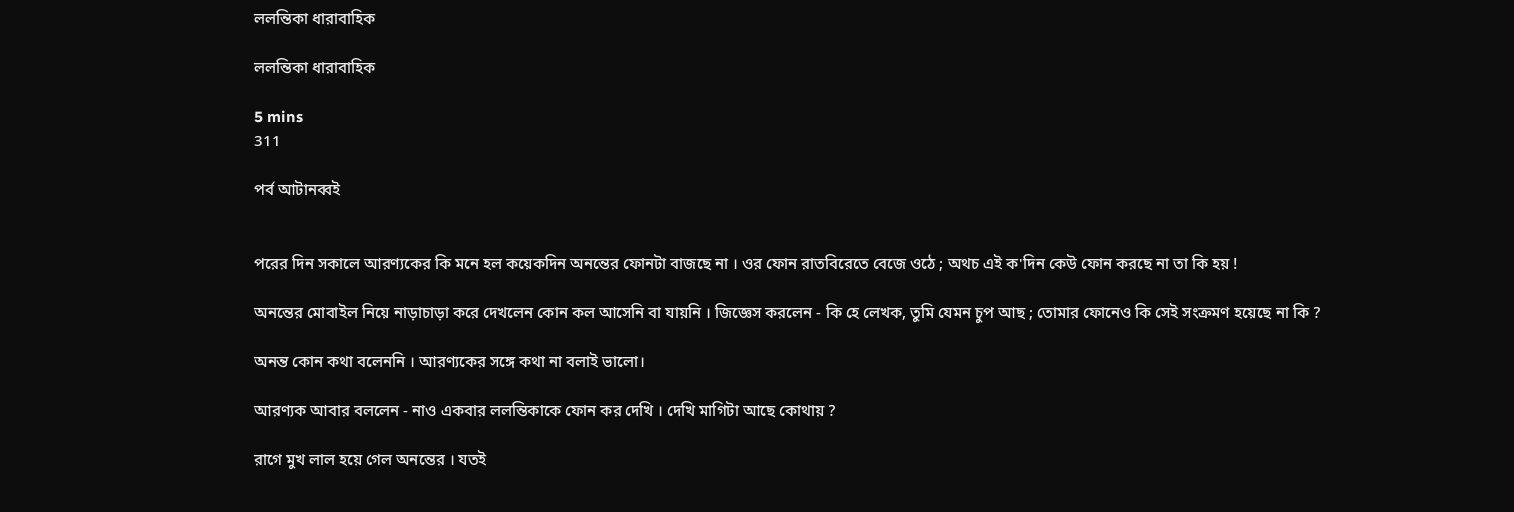ললন্তিকা ধারাবাহিক

ললন্তিকা ধারাবাহিক

5 mins
311

পর্ব আটানব্বই


পরের দিন সকালে আরণ্যকের কি মনে হল কয়েকদিন অনন্তের ফোনটা বাজছে না । ওর ফোন রাতবিরেতে বেজে ওঠে ; অথচ এই ক'দিন কেউ ফোন করছে না তা কি হয় !

অনন্তের মোবাইল নিয়ে নাড়াচাড়া করে দেখলেন কোন কল আসেনি বা যায়নি । জিজ্ঞেস করলেন - কি হে লেখক, তুমি যেমন চুপ আছ ; তোমার ফোনেও কি সেই সংক্রমণ হয়েছে না কি ?

অনন্ত কোন কথা বলেননি । আরণ্যকের সঙ্গে কথা না বলাই ভালো।

আরণ্যক আবার বললেন - নাও একবার ললন্তিকাকে ফোন কর দেখি । দেখি মাগিটা আছে কোথায় ?

রাগে মুখ লাল হয়ে গেল অনন্তের । যতই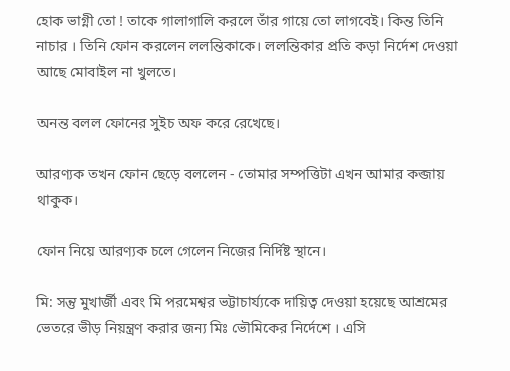হোক ভাগ্নী তো ! তাকে গালাগালি করলে তাঁর গায়ে তো লাগবেই। কিন্ত তিনি নাচার । তিনি ফোন করলেন ললন্তিকাকে। ললন্তিকার প্রতি কড়া নির্দেশ দেওয়া আছে মোবাইল না খুলতে।

অনন্ত বলল ফোনের সুইচ অফ করে রেখেছে।

আরণ্যক তখন ফোন ছেড়ে বললেন - তোমার সম্পত্তিটা এখন আমার কব্জায় থাকুক।

ফোন নিয়ে আরণ্যক চলে গেলেন নিজের নির্দিষ্ট স্থানে।

মি: সন্তু মুখার্জী এবং মি পরমেশ্বর ভট্টাচার্য্যকে দায়িত্ব দেওয়া হয়েছে আশ্রমের ভেতরে ভীড় নিয়ন্ত্রণ করার জন্য মিঃ ভৌমিকের নির্দেশে । এসি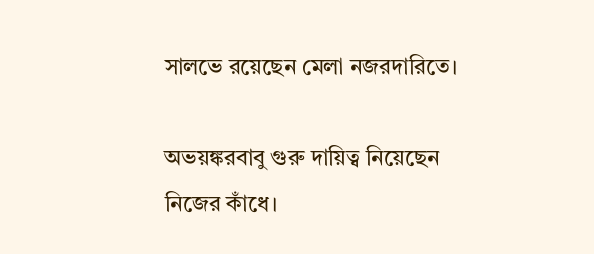সালভে রয়েছেন মেলা নজরদারিতে।

অভয়ঙ্করবাবু গুরু দায়িত্ব নিয়েছেন নিজের কাঁধে।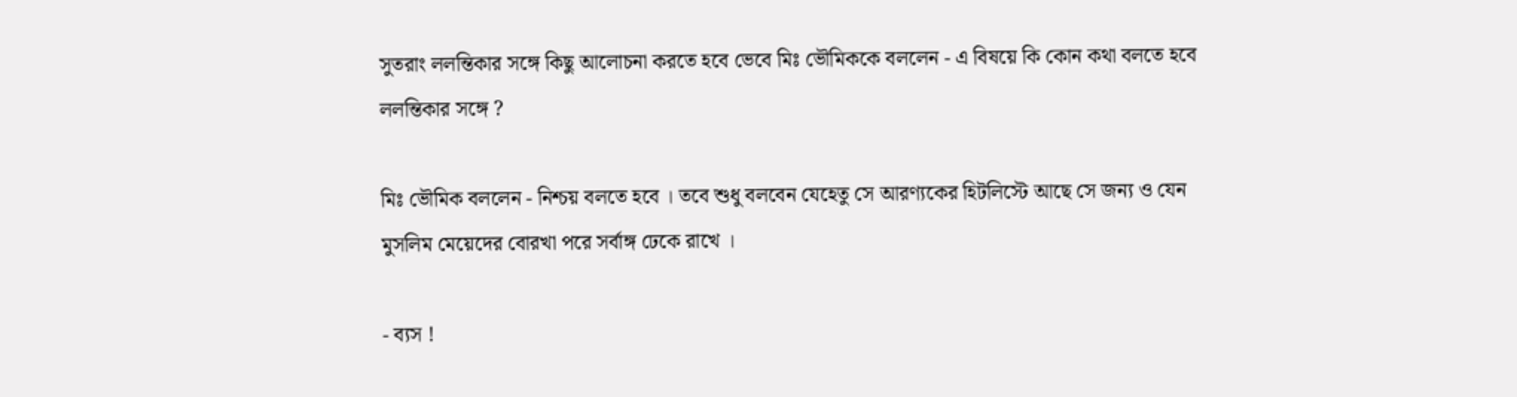সুতরাং ললন্তিকার সঙ্গে কিছু আলোচনা করতে হবে ভেবে মিঃ ভৌমিককে বললেন - এ বিষয়ে কি কোন কথা বলতে হবে ললন্তিকার সঙ্গে ?

মিঃ ভৌমিক বললেন - নিশ্চয় বলতে হবে । তবে শুধু বলবেন যেহেতু সে আরণ্যকের হিটলিস্টে আছে সে জন্য ও যেন মুসলিম মেয়েদের বোরখা পরে সর্বাঙ্গ ঢেকে রাখে ।

- ব্যস !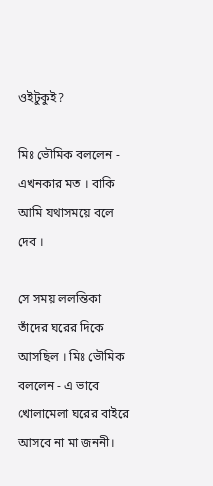ওইটুকুই?

মিঃ ভৌমিক বললেন - এখনকার মত । বাকি আমি যথাসময়ে বলে দেব ।

সে সময় ললন্তিকা তাঁদের ঘরের দিকে আসছিল । মিঃ ভৌমিক বললেন - এ ভাবে খোলামেলা ঘরের বাইরে আসবে না মা জননী।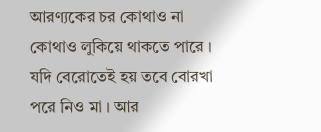আরণ্যকের চর কোথাও না কোথাও লুকিয়ে থাকতে পারে । যদি বেরোতেই হয় তবে বোরখা পরে নিও মা । আর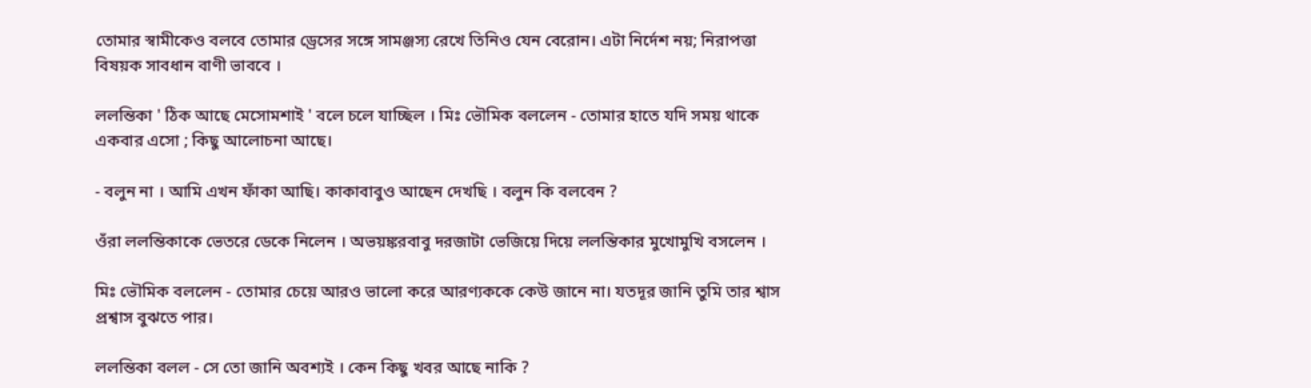তোমার স্বামীকেও বলবে তোমার ড্রেসের সঙ্গে সামঞ্জস্য রেখে তিনিও যেন বেরোন। এটা নির্দেশ নয়; নিরাপত্তা বিষয়ক সাবধান বাণী ভাববে ।

ললন্তিকা ' ঠিক আছে মেসোমশাই ' বলে চলে যাচ্ছিল । মিঃ ভৌমিক বললেন - তোমার হাতে যদি সময় থাকে একবার এসো ; কিছু আলোচনা আছে।

- বলুন না । আমি এখন ফাঁকা আছি। কাকাবাবুও আছেন দেখছি । বলুন কি বলবেন ?

ওঁরা ললন্তিকাকে ভেতরে ডেকে নিলেন । অভয়ঙ্করবাবু দরজাটা ভেজিয়ে দিয়ে ললন্তিকার মুখোমুখি বসলেন ।

মিঃ ভৌমিক বললেন - তোমার চেয়ে আরও ভালো করে আরণ্যককে কেউ জানে না। যতদূর জানি তুমি তার শ্বাস প্রশ্বাস বুঝতে পার।

ললন্তিকা বলল - সে তো জানি অবশ্যই । কেন কিছু খবর আছে নাকি ?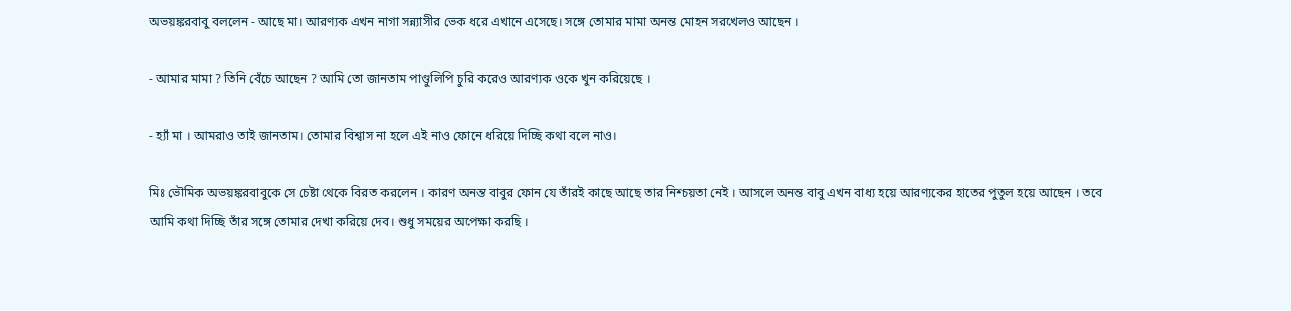অভয়ঙ্করবাবু বললেন - আছে মা। আরণ্যক এখন নাগা সন্ন্যাসীর ভেক ধরে এখানে এসেছে। সঙ্গে তোমার মামা অনন্ত মোহন সরখেলও আছেন ।

- আমার মামা ? তিনি বেঁচে আছেন ? আমি তো জানতাম পাণ্ডুলিপি চুরি করেও আরণ্যক ওকে খুন করিয়েছে ।

- হ্যাঁ মা । আমরাও তাই জানতাম। তোমার বিশ্বাস না হলে এই নাও ফোনে ধরিয়ে দিচ্ছি কথা বলে নাও।

মিঃ ভৌমিক অভয়ঙ্করবাবুকে সে চেষ্টা থেকে বিরত করলেন । কারণ অনন্ত বাবুর ফোন যে তাঁরই কাছে আছে তার নিশ্চয়তা নেই । আসলে অনন্ত বাবু এখন বাধ্য হয়ে আরণ্যকের হাতের পুতুল হয়ে আছেন । তবে আমি কথা দিচ্ছি তাঁর সঙ্গে তোমার দেখা করিয়ে দেব। শুধু সময়ের অপেক্ষা করছি ।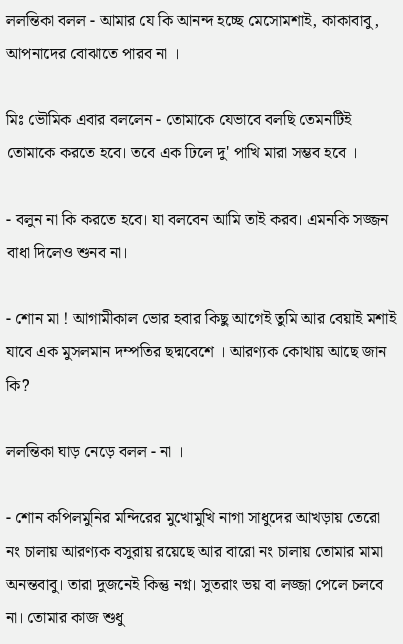ললন্তিকা বলল - আমার যে কি আনন্দ হচ্ছে মেসোমশাই, কাকাবাবু, আপনাদের বোঝাতে পারব না ।

মিঃ ভৌমিক এবার বললেন - তোমাকে যেভাবে বলছি তেমনটিই তোমাকে করতে হবে। তবে এক ঢিলে দু' পাখি মারা সম্ভব হবে ।

- বলুন না কি করতে হবে। যা বলবেন আমি তাই করব। এমনকি সজ্জন বাধা দিলেও শুনব না।

- শোন মা ! আগামীকাল ভোর হবার কিছু আগেই তুমি আর বেয়াই মশাই যাবে এক মুসলমান দম্পতির ছদ্মবেশে । আরণ্যক কোথায় আছে জান কি?

ললন্তিকা ঘাড় নেড়ে বলল - না ।

- শোন কপিলমুনির মন্দিরের মুখোমুখি নাগা সাধুদের আখড়ায় তেরো নং চালায় আরণ্যক বসুরায় রয়েছে আর বারো নং চালায় তোমার মামা অনন্তবাবু। তারা দুজনেই কিন্তু নগ্ন। সুতরাং ভয় বা লজ্জা পেলে চলবে না। তোমার কাজ শুধু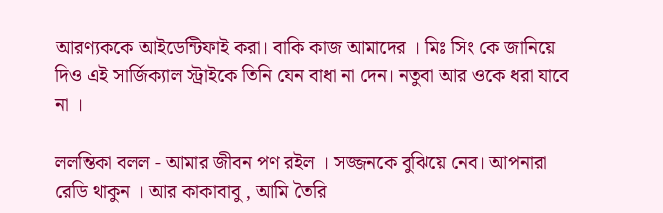আরণ্যককে আইডেন্টিফাই করা। বাকি কাজ আমাদের । মিঃ সিং কে জানিয়ে দিও এই সার্জিক্যাল স্ট্রাইকে তিনি যেন বাধা না দেন। নতুবা আর ওকে ধরা যাবে না ।

ললন্তিকা বলল - আমার জীবন পণ রইল । সজ্জনকে বুঝিয়ে নেব। আপনারা রেডি থাকুন । আর কাকাবাবু , আমি তৈরি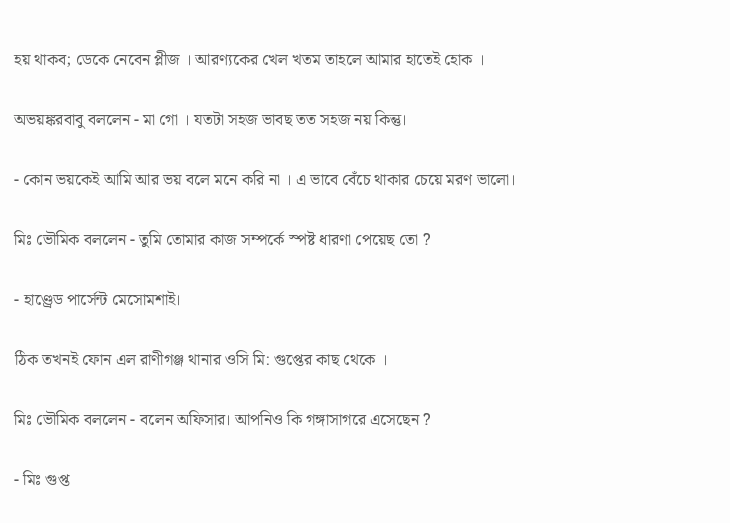হয় থাকব; ডেকে নেবেন প্লীজ । আরণ্যকের খেল খতম তাহলে আমার হাতেই হোক ।

অভয়ঙ্করবাবু বললেন - মা গো । যতটা সহজ ভাবছ তত সহজ নয় কিন্তু।

- কোন ভয়কেই আমি আর ভয় বলে মনে করি না । এ ভাবে বেঁচে থাকার চেয়ে মরণ ভালো।

মিঃ ভৌমিক বললেন - তুমি তোমার কাজ সম্পর্কে স্পষ্ট ধারণা পেয়েছ তো ?

- হাণ্ড্রেড পার্সেন্ট মেসোমশাই।

ঠিক তখনই ফোন এল রাণীগঞ্জ থানার ওসি মি: গুপ্তের কাছ থেকে ।

মিঃ ভৌমিক বললেন - বলেন অফিসার। আপনিও কি গঙ্গাসাগরে এসেছেন ?

- মিঃ গুপ্ত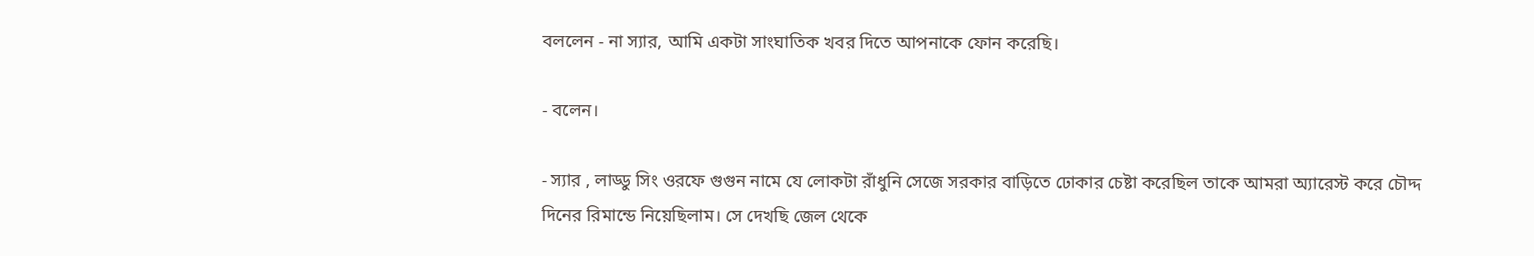বললেন - না স্যার, আমি একটা সাংঘাতিক খবর দিতে আপনাকে ফোন করেছি।

- বলেন।

- স্যার , লাড্ডু সিং ওরফে গুগুন নামে যে লোকটা রাঁধুনি সেজে সরকার বাড়িতে ঢোকার চেষ্টা করেছিল তাকে আমরা অ্যারেস্ট করে চৌদ্দ দিনের রিমান্ডে নিয়েছিলাম। সে দেখছি জেল থেকে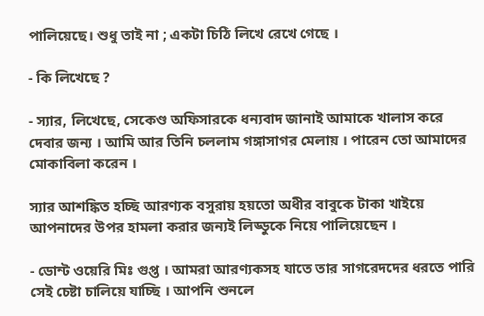পালিয়েছে। শুধু তাই না ; একটা চিঠি লিখে রেখে গেছে ।

- কি লিখেছে ?

- স্যার, লিখেছে, সেকেণ্ড অফিসারকে ধন্যবাদ জানাই আমাকে খালাস করে দেবার জন্য । আমি আর তিনি চললাম গঙ্গাসাগর মেলায় । পারেন তো আমাদের মোকাবিলা করেন ।

স্যার আশঙ্কিত হচ্ছি আরণ্যক বসুরায় হয়তো অধীর বাবুকে টাকা খাইয়ে আপনাদের উপর হামলা করার জন্যই লিড্ডুকে নিয়ে পালিয়েছেন ।

- ডোন্ট ওয়েরি মিঃ গুপ্ত । আমরা আরণ্যকসহ যাতে তার সাগরেদদের ধরতে পারি সেই চেষ্টা চালিয়ে যাচ্ছি । আপনি শুনলে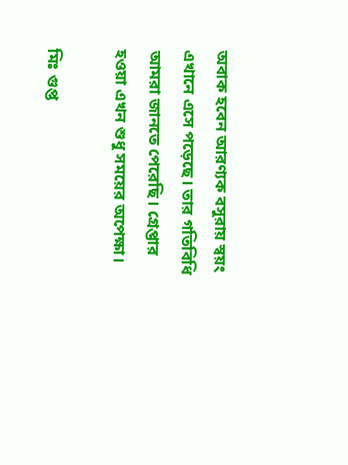অবাক হবেন আরণ্যক বসুরায় স্বয়ং এখানে এসে পড়েছে। তার গতিবিধি আমরা জানতে পেরেছি। গ্রেপ্তার হওয়া এখন শুধু সময়ের অপেক্ষা।

মিঃ গুপ্ত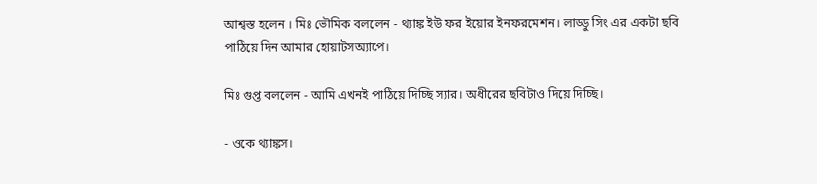আশ্বস্ত হলেন । মিঃ ভৌমিক বললেন - থ্যাঙ্ক ইউ ফর ইয়োর ইনফরমেশন। লাড্ডু সিং এর একটা ছবি পাঠিয়ে দিন আমার হোয়াটসঅ্যাপে।

মিঃ গুপ্ত বললেন - আমি এখনই পাঠিয়ে দিচ্ছি স্যার। অধীরের ছবিটাও দিয়ে দিচ্ছি।

- ওকে থ্যাঙ্কস।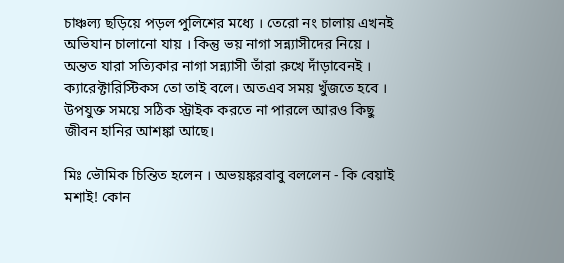চাঞ্চল্য ছড়িয়ে পড়ল পুলিশের মধ্যে । তেরো নং চালায় এখনই অভিযান চালানো যায় । কিন্তু ভয় নাগা সন্ন্যাসীদের নিয়ে । অন্তত যারা সত্যিকার নাগা সন্ন্যাসী তাঁরা রুখে দাঁড়াবেনই । ক্যারেক্টারিস্টিকস তো তাই বলে। অতএব সময় খুঁজতে হবে । উপযুক্ত সময়ে সঠিক স্ট্রাইক করতে না পারলে আরও কিছু জীবন হানির আশঙ্কা আছে।

মিঃ ভৌমিক চিন্তিত হলেন । অভয়ঙ্করবাবু বললেন - কি বেয়াই মশাই! কোন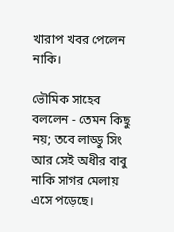খারাপ খবর পেলেন নাকি।

ভৌমিক সাহেব বললেন - তেমন কিছু নয়; তবে লাড্ডু সিং আর সেই অধীর বাবু নাকি সাগর মেলায় এসে পড়েছে।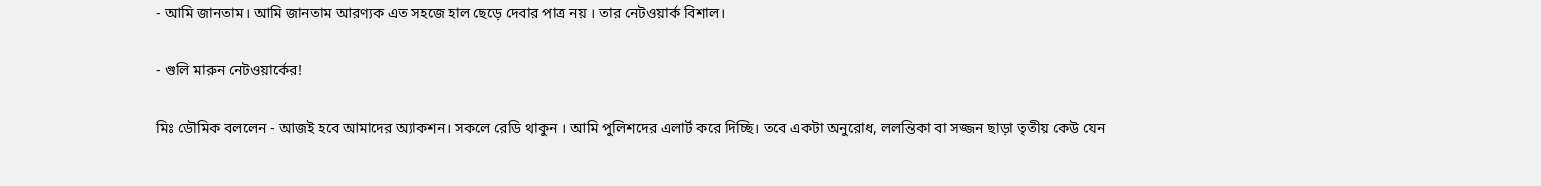- আমি জানতাম। আমি জানতাম আরণ্যক এত সহজে হাল ছেড়ে দেবার পাত্র নয় । তার নেটওয়ার্ক বিশাল।

- গুলি মারুন নেটওয়ার্কের!

মিঃ ডৌমিক বললেন - আজই হবে আমাদের অ্যাকশন। সকলে রেডি থাকুন । আমি পুলিশদের এলার্ট করে দিচ্ছি। তবে একটা অনুরোধ, ললন্তিকা বা সজ্জন ছাড়া তৃতীয় কেউ যেন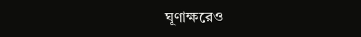ঘূণাক্ষরেও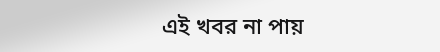এই খবর না পায়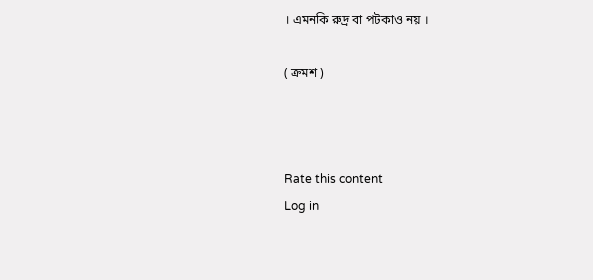। এমনকি রুদ্র বা পটকাও নয় ।

( ক্রমশ )



Rate this content
Log in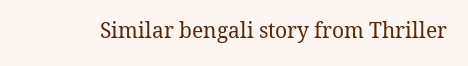Similar bengali story from Thriller